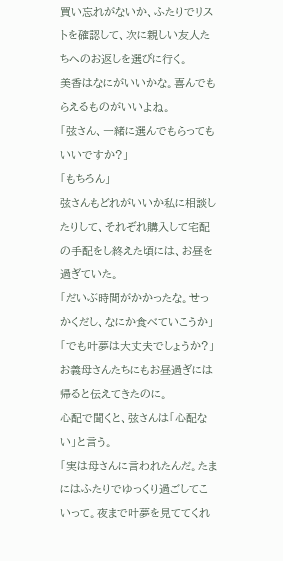買い忘れがないか、ふたりでリストを確認して、次に親しい友人たちへのお返しを選びに行く。
美香はなにがいいかな。喜んでもらえるものがいいよね。
「弦さん、一緒に選んでもらってもいいですか?」
「もちろん」
弦さんもどれがいいか私に相談したりして、それぞれ購入して宅配の手配をし終えた頃には、お昼を過ぎていた。
「だいぶ時間がかかったな。せっかくだし、なにか食べていこうか」
「でも叶夢は大丈夫でしょうか?」
お義母さんたちにもお昼過ぎには帰ると伝えてきたのに。
心配で聞くと、弦さんは「心配ない」と言う。
「実は母さんに言われたんだ。たまにはふたりでゆっくり過ごしてこいって。夜まで叶夢を見ててくれ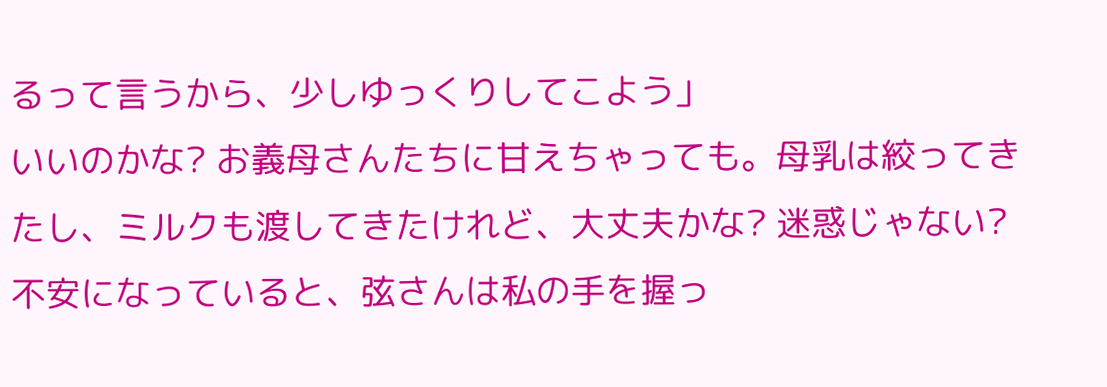るって言うから、少しゆっくりしてこよう」
いいのかな? お義母さんたちに甘えちゃっても。母乳は絞ってきたし、ミルクも渡してきたけれど、大丈夫かな? 迷惑じゃない?
不安になっていると、弦さんは私の手を握っ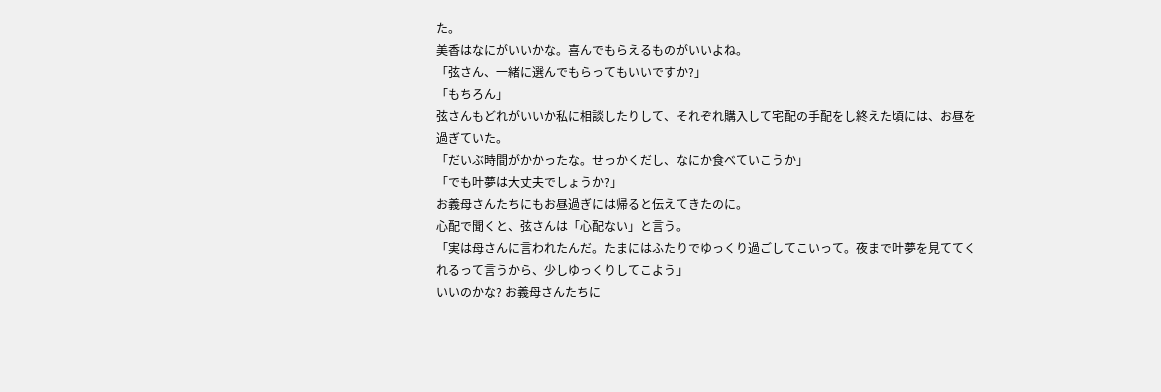た。
美香はなにがいいかな。喜んでもらえるものがいいよね。
「弦さん、一緒に選んでもらってもいいですか?」
「もちろん」
弦さんもどれがいいか私に相談したりして、それぞれ購入して宅配の手配をし終えた頃には、お昼を過ぎていた。
「だいぶ時間がかかったな。せっかくだし、なにか食べていこうか」
「でも叶夢は大丈夫でしょうか?」
お義母さんたちにもお昼過ぎには帰ると伝えてきたのに。
心配で聞くと、弦さんは「心配ない」と言う。
「実は母さんに言われたんだ。たまにはふたりでゆっくり過ごしてこいって。夜まで叶夢を見ててくれるって言うから、少しゆっくりしてこよう」
いいのかな? お義母さんたちに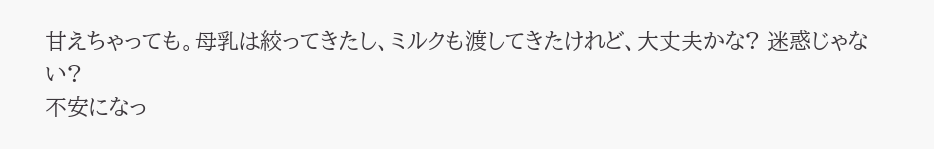甘えちゃっても。母乳は絞ってきたし、ミルクも渡してきたけれど、大丈夫かな? 迷惑じゃない?
不安になっ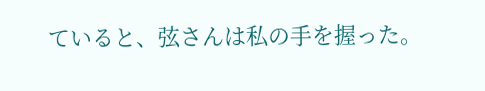ていると、弦さんは私の手を握った。